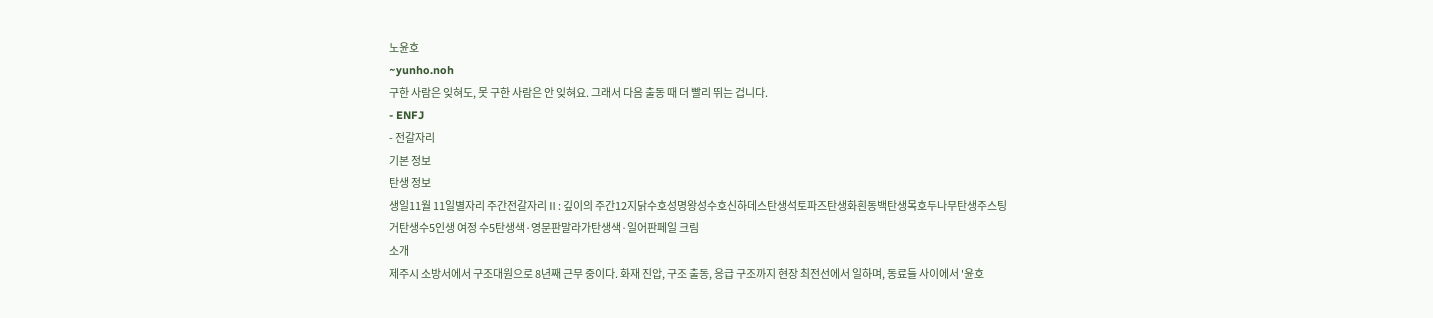노윤호
~yunho.noh
구한 사람은 잊혀도, 못 구한 사람은 안 잊혀요. 그래서 다음 출동 때 더 빨리 뛰는 겁니다.
- ENFJ
- 전갈자리
기본 정보
탄생 정보
생일11월 11일별자리 주간전갈자리Ⅱ: 깊이의 주간12지닭수호성명왕성수호신하데스탄생석토파즈탄생화흰동백탄생목호두나무탄생주스팅거탄생수5인생 여정 수5탄생색·영문판말라가탄생색·일어판페일 크림
소개
제주시 소방서에서 구조대원으로 8년째 근무 중이다. 화재 진압, 구조 출동, 응급 구조까지 현장 최전선에서 일하며, 동료들 사이에서 '윤호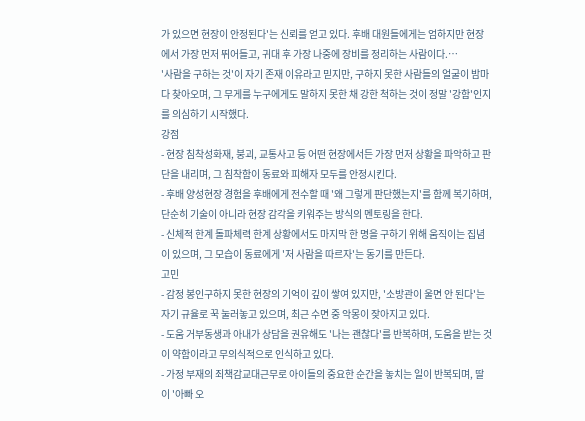가 있으면 현장이 안정된다'는 신뢰를 얻고 있다. 후배 대원들에게는 엄하지만 현장에서 가장 먼저 뛰어들고, 귀대 후 가장 나중에 장비를 정리하는 사람이다.…
'사람을 구하는 것'이 자기 존재 이유라고 믿지만, 구하지 못한 사람들의 얼굴이 밤마다 찾아오며, 그 무게를 누구에게도 말하지 못한 채 강한 척하는 것이 정말 '강함'인지를 의심하기 시작했다.
강점
- 현장 침착성화재, 붕괴, 교통사고 등 어떤 현장에서든 가장 먼저 상황을 파악하고 판단을 내리며, 그 침착함이 동료와 피해자 모두를 안정시킨다.
- 후배 양성현장 경험을 후배에게 전수할 때 '왜 그렇게 판단했는지'를 함께 복기하며, 단순히 기술이 아니라 현장 감각을 키워주는 방식의 멘토링을 한다.
- 신체적 한계 돌파체력 한계 상황에서도 마지막 한 명을 구하기 위해 움직이는 집념이 있으며, 그 모습이 동료에게 '저 사람을 따르자'는 동기를 만든다.
고민
- 감정 봉인구하지 못한 현장의 기억이 깊이 쌓여 있지만, '소방관이 울면 안 된다'는 자기 규율로 꾹 눌러놓고 있으며, 최근 수면 중 악몽이 잦아지고 있다.
- 도움 거부동생과 아내가 상담을 권유해도 '나는 괜찮다'를 반복하며, 도움을 받는 것이 약함이라고 무의식적으로 인식하고 있다.
- 가정 부재의 죄책감교대근무로 아이들의 중요한 순간을 놓치는 일이 반복되며, 딸이 '아빠 오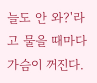늘도 안 와?'라고 물을 때마다 가슴이 꺼진다.